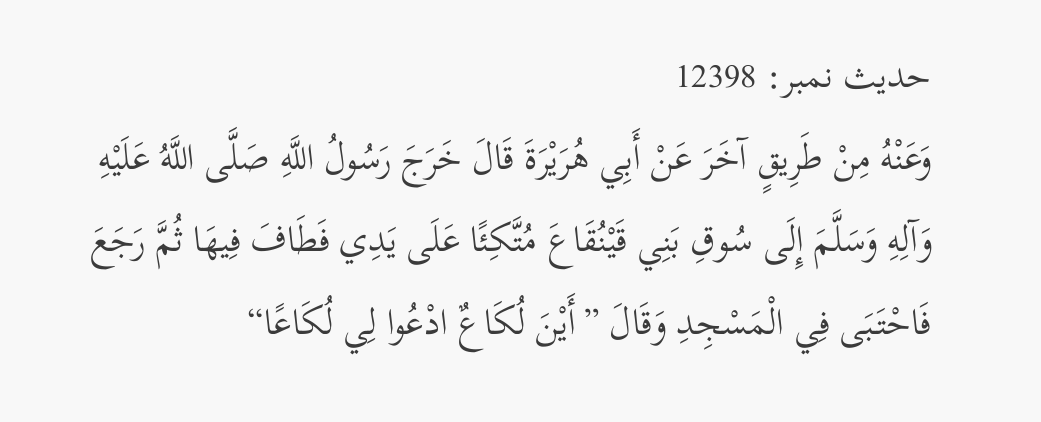حدیث نمبر: 12398
وَعَنْهُ مِنْ طَرِيقٍ آخَرَ عَنْ أَبِي هُرَيْرَةَ قَالَ خَرَجَ رَسُولُ اللَّهِ صَلَّى اللَّهُ عَلَيْهِ وَآلِهِ وَسَلَّمَ إِلَى سُوقِ بَنِي قَيْنُقَاعَ مُتَّكِئًا عَلَى يَدِي فَطَافَ فِيهَا ثُمَّ رَجَعَ فَاحْتَبَى فِي الْمَسْجِدِ وَقَالَ ”أَيْنَ لُكَاعٌ ادْعُوا لِي لُكَاعًا“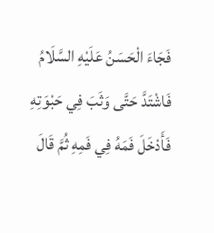فَجَاءَ الْحَسَنُ عَلَيْهِ السَّلَامُ فَاشْتَدَّ حَتَّى وَثَبَ فِي حَبْوَتِهِ فَأَدْخَلَ فَمَهُ فِي فَمِهِ ثُمَّ قَالَ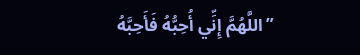”اللَّهُمَّ إِنِّي أُحِبُّهُ فَأَحِبَّهُ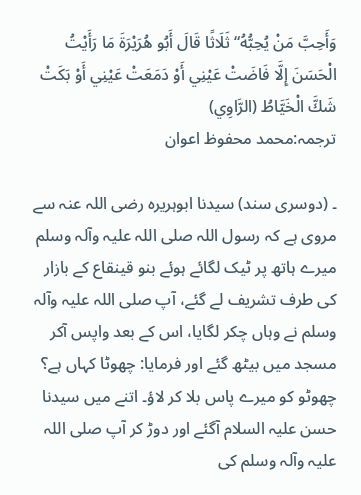وَأَحِبَّ مَنْ يُحِبُّهُ“ ثَلَاثًا قَالَ أَبُو هُرَيْرَةَ مَا رَأَيْتُ الْحَسَنَ إِلَّا فَاضَتْ عَيْنِي أَوْ دَمَعَتْ عَيْنِي أَوْ بَكَتْ شَكَّ الْخَيَّاطُ (الرَّاوِي)
ترجمہ:محمد محفوظ اعوان

۔ (دوسری سند) سیدنا ابوہریرہ رضی اللہ عنہ سے مروی ہے کہ رسول اللہ صلی اللہ علیہ وآلہ وسلم میرے ہاتھ پر ٹیک لگائے ہوئے بنو قینقاع کے بازار کی طرف تشریف لے گئے، آپ صلی اللہ علیہ وآلہ وسلم نے وہاں چکر لگایا، اس کے بعد واپس آکر مسجد میں بیٹھ گئے اور فرمایا: چھوٹا کہاں ہے؟ چھوٹو کو میرے پاس بلا کر لاؤ۔ اتنے میں سیدنا حسن علیہ السلام آگئے اور دوڑ کر آپ صلی اللہ علیہ وآلہ وسلم کی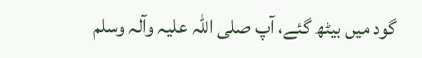گود میں بیٹھ گئے، آپ صلی اللہ علیہ وآلہ وسلم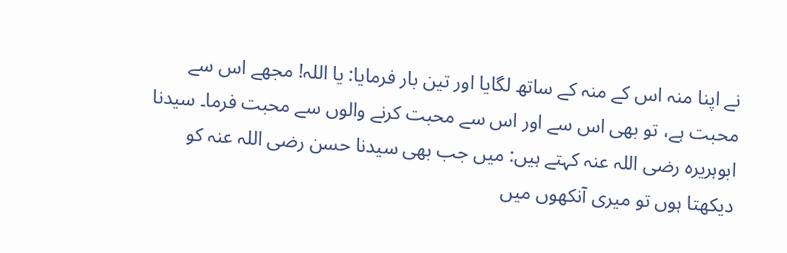نے اپنا منہ اس کے منہ کے ساتھ لگایا اور تین بار فرمایا: یا اللہ! مجھے اس سے محبت ہے، تو بھی اس سے اور اس سے محبت کرنے والوں سے محبت فرما۔ سیدنا ابوہریرہ رضی اللہ عنہ کہتے ہیں: میں جب بھی سیدنا حسن رضی اللہ عنہ کو دیکھتا ہوں تو میری آنکھوں میں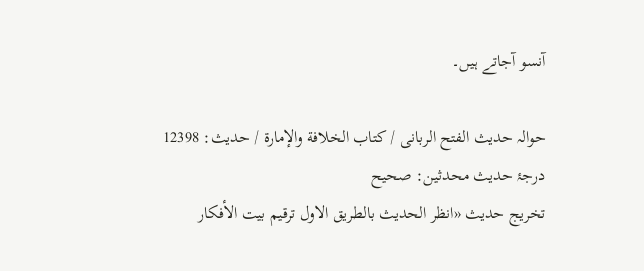آنسو آجاتے ہیں۔

حوالہ حدیث الفتح الربانی / كتاب الخلافة والإمارة / حدیث: 12398
درجۂ حدیث محدثین: صحیح
تخریج حدیث «انظر الحديث بالطريق الاول ترقیم بيت الأفكار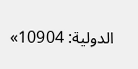الدولية: 10904»